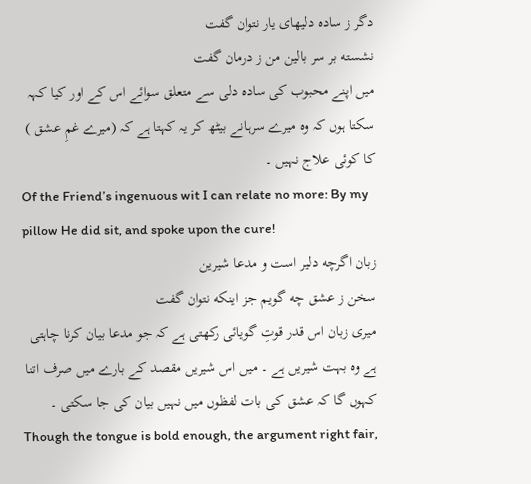دگر ز ساده دلیهای یار نتوان گفت
نشسته بر سر بالین من ز درمان گفت
میں اپنے محبوب کی سادہ دلی سے متعلق سوائے اس کے اور کیا کہہ سکتا ہوں کہ وہ میرے سرہانے بیٹھ کر یہ کہتا ہے کہ (میرے غمِ عشق ) کا کوئی علاج نہیں ۔
Of the Friend’s ingenuous wit I can relate no more: By my pillow He did sit, and spoke upon the cure!
زبان اگرچه دلیر است و مدعا شیرین
سخن ز عشق چه گویم جز اینکه نتوان گفت
میری زبان اس قدر قوتِ گویائی رکھتی ہے کہ جو مدعا بیان کرنا چاہتی ہے وہ بہت شیریں ہے ۔ میں اس شیریں مقصد کے بارے میں صرف اتنا کہوں گا کہ عشق کی بات لفظوں میں نہیں بیان کی جا سکتی ۔
Though the tongue is bold enough, the argument right fair,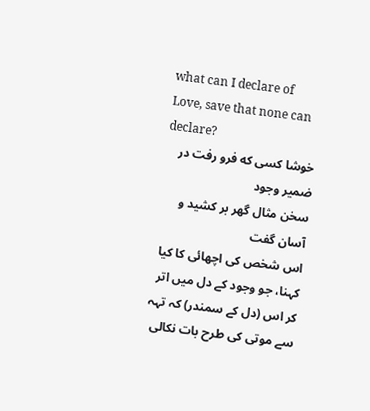what can I declare of Love, save that none can declare?
خوشا کسی که فرو رفت در ضمیر وجود
سخن مثال گهر بر کشید و آسان گفت
اس شخص کی اچھائی کا کیا کہنا، جو وجود کے دل میں اتر کر اس (دل کے سمندر) کہ تہہ سے موتی کی طرح بات نکالی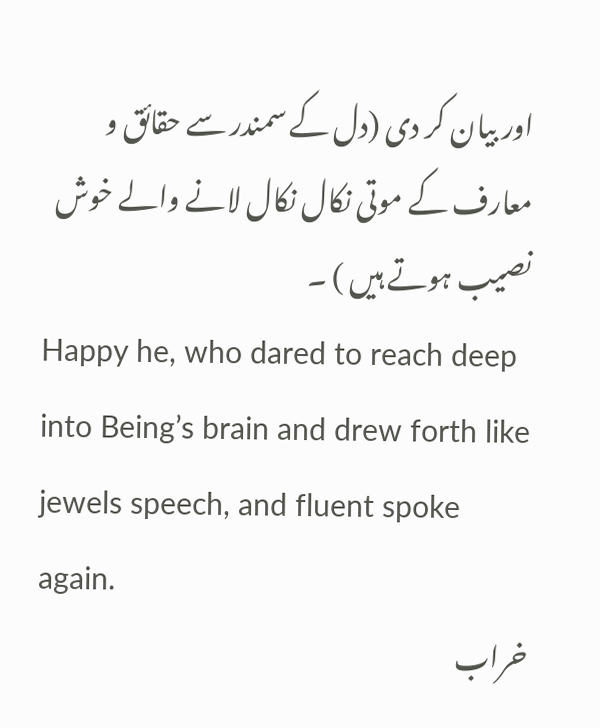اور بیان کر دی (دل کے سمندر سے حقائق و معارف کے موتی نکال نکال لانے والے خوش نصیب ہوتے ہیں ) ۔
Happy he, who dared to reach deep into Being’s brain and drew forth like jewels speech, and fluent spoke again.
خراب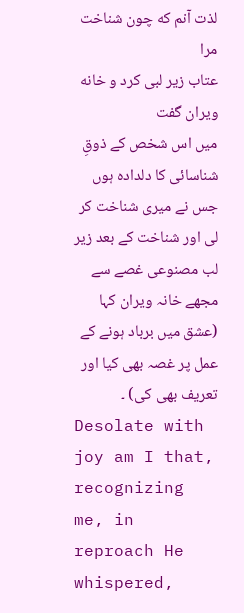لذت آنم که چون شناخت مرا
عتاب زیر لبی کرد و خانه ویران گفت
میں اس شخص کے ذوقِ شناسائی کا دلدادہ ہوں جس نے میری شناخت کر لی اور شناخت کے بعد زیر لب مصنوعی غصے سے مجھے خانہ ویران کہا (عشق میں برباد ہونے کے عمل پر غصہ بھی کیا اور تعریف بھی کی) ۔
Desolate with joy am I that, recognizing me, in reproach He whispered,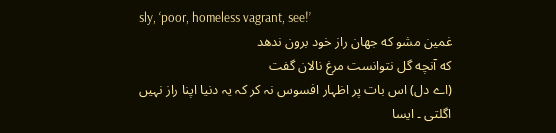sly, ‘poor, homeless vagrant, see!’
غمین مشو که جهان راز خود برون ندهد
که آنچه گل نتوانست مرغ نالان گفت
(اے دل) اس بات پر اظہار افسوس نہ کر کہ یہ دنیا اپنا راز نہیں اگلتی ۔ ایسا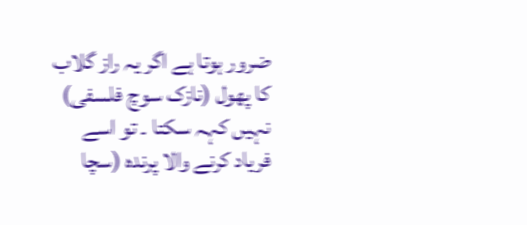ضرور ہوتا ہے اگر یہ راز گلاب کا پھول (نازک سوچ فلسفی) نہیں کہہ سکتا ۔ تو اسے فریاد کرنے والا پرندہ (سچا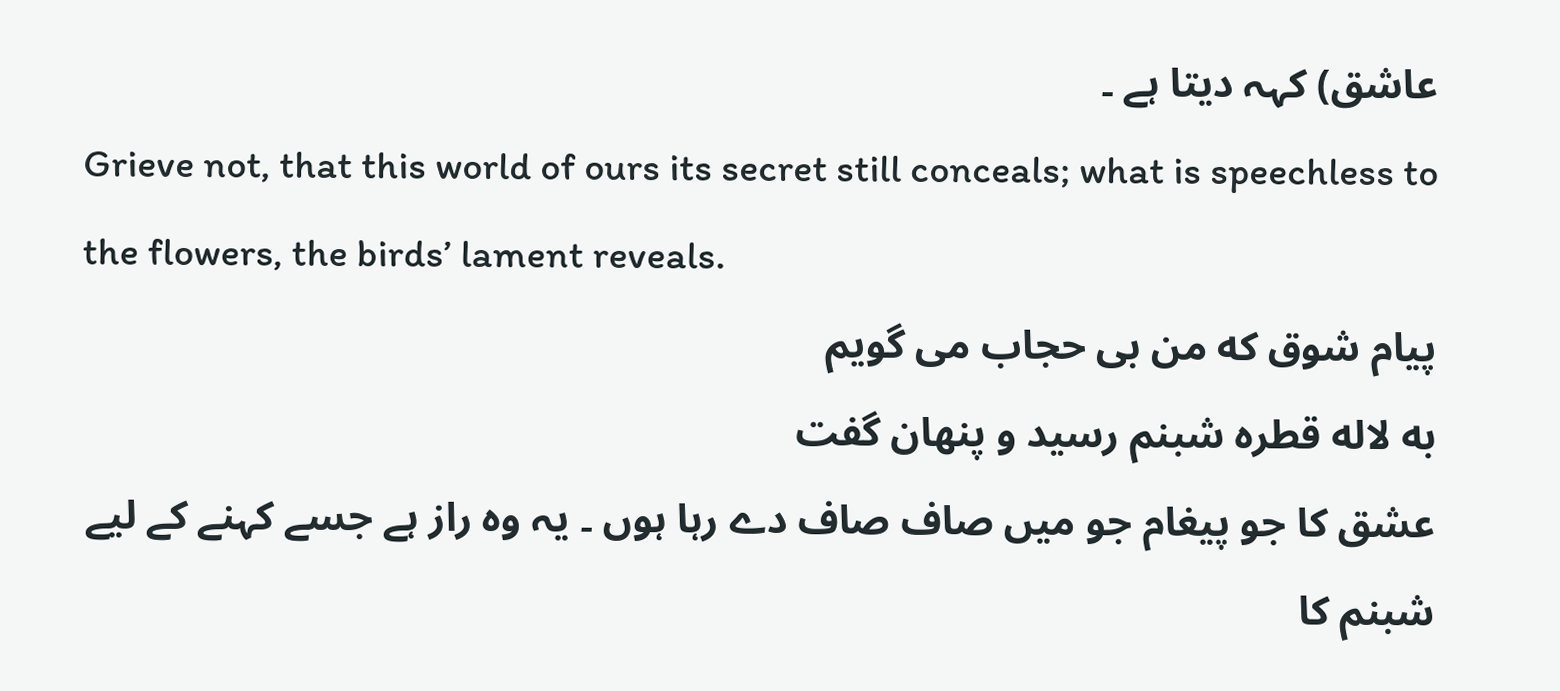عاشق) کہہ دیتا ہے ۔
Grieve not, that this world of ours its secret still conceals; what is speechless to the flowers, the birds’ lament reveals.
پیام شوق که من بی حجاب می گویم
به لاله قطره شبنم رسید و پنهان گفت
عشق کا جو پیغام جو میں صاف صاف دے رہا ہوں ۔ یہ وہ راز ہے جسے کہنے کے لیے شبنم کا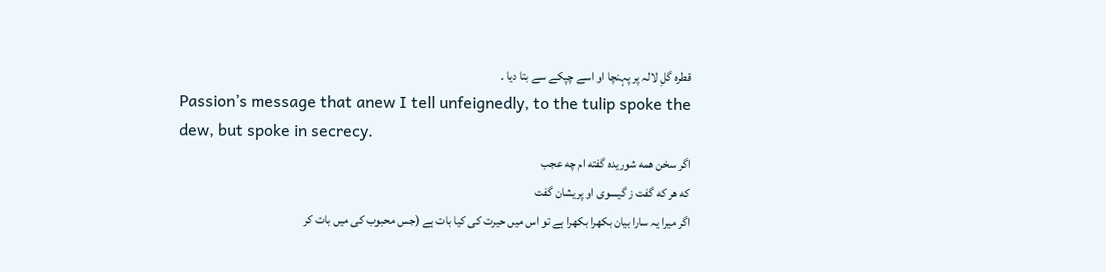قطرہ گلِ لالہ پر پہنچا او اسے چپکے سے بتا دیا ۔
Passion’s message that anew I tell unfeignedly, to the tulip spoke the dew, but spoke in secrecy.
اگر سخن همه شوریده گفته ام چه عجب
که هر که گفت ز گیسوی او پریشان گفت
اگر میرا یہ سارا بیان بکھرا بکھرا ہے تو اس میں حیرت کی کیا بات ہے (جس محبوب کی میں بات کر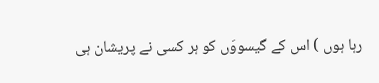رہا ہوں ) اس کے گیسووَں کو ہر کسی نے پریشان ہی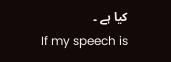کیا ہے ۔
If my speech is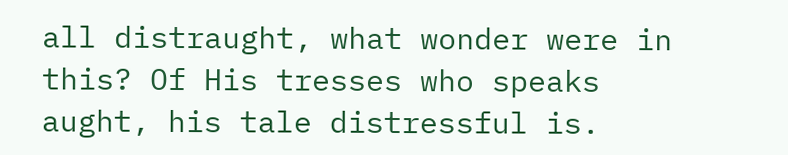all distraught, what wonder were in this? Of His tresses who speaks aught, his tale distressful is.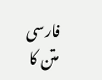فارسی متن کا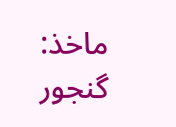ماخذ: گنجور